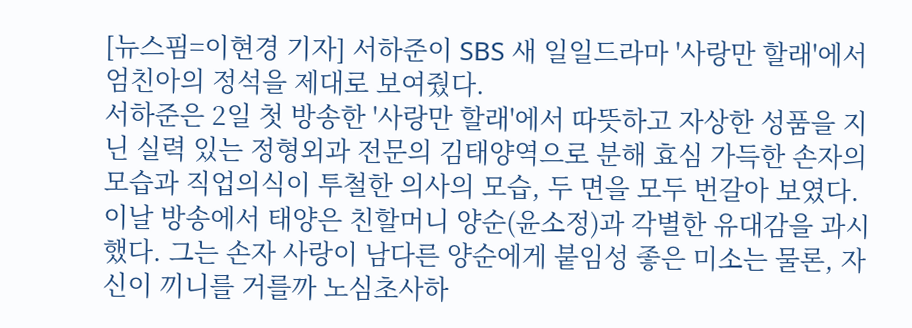[뉴스핌=이현경 기자] 서하준이 SBS 새 일일드라마 '사랑만 할래'에서 엄친아의 정석을 제대로 보여줬다.
서하준은 2일 첫 방송한 '사랑만 할래'에서 따뜻하고 자상한 성품을 지닌 실력 있는 정형외과 전문의 김태양역으로 분해 효심 가득한 손자의 모습과 직업의식이 투철한 의사의 모습, 두 면을 모두 번갈아 보였다.
이날 방송에서 태양은 친할머니 양순(윤소정)과 각별한 유대감을 과시했다. 그는 손자 사랑이 남다른 양순에게 붙임성 좋은 미소는 물론, 자신이 끼니를 거를까 노심초사하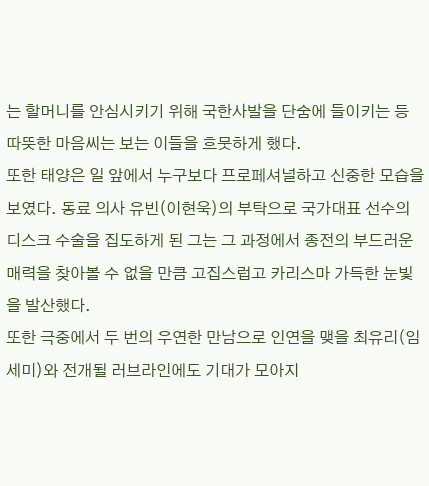는 할머니를 안심시키기 위해 국한사발을 단숨에 들이키는 등 따뜻한 마음씨는 보는 이들을 흐뭇하게 했다.
또한 태양은 일 앞에서 누구보다 프로페셔널하고 신중한 모습을 보였다. 동료 의사 유빈(이현욱)의 부탁으로 국가대표 선수의 디스크 수술을 집도하게 된 그는 그 과정에서 종전의 부드러운 매력을 찾아볼 수 없을 만큼 고집스럽고 카리스마 가득한 눈빛을 발산했다.
또한 극중에서 두 번의 우연한 만남으로 인연을 맺을 최유리(임세미)와 전개될 러브라인에도 기대가 모아지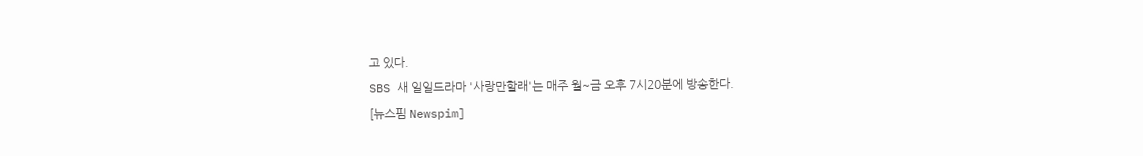고 있다.
SBS 새 일일드라마 '사랑만할래'는 매주 월~금 오후 7시20분에 방송한다.
[뉴스핌 Newspim]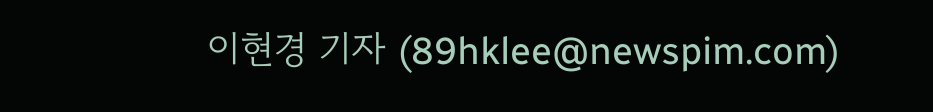이현경 기자 (89hklee@newspim.com)